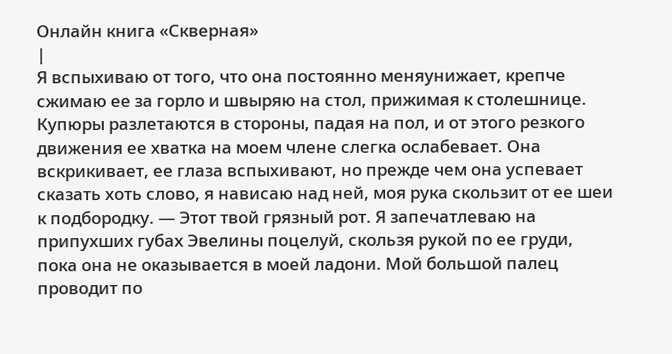Онлайн книга «Скверная»
|
Я вспыхиваю от того, что она постоянно меняунижает, крепче сжимаю ее за горло и швыряю на стол, прижимая к столешнице. Купюры разлетаются в стороны, падая на пол, и от этого резкого движения ее хватка на моем члене слегка ослабевает. Она вскрикивает, ее глаза вспыхивают, но прежде чем она успевает сказать хоть слово, я нависаю над ней, моя рука скользит от ее шеи к подбородку. — Этот твой грязный рот. Я запечатлеваю на припухших губах Эвелины поцелуй, скользя рукой по ее груди, пока она не оказывается в моей ладони. Мой большой палец проводит по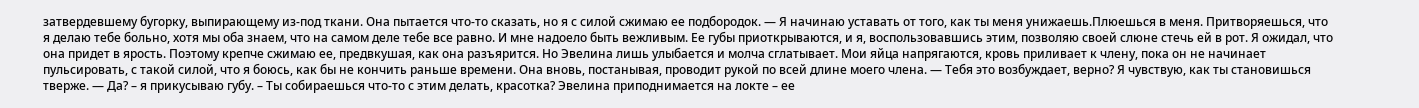затвердевшему бугорку, выпирающему из-под ткани. Она пытается что-то сказать, но я с силой сжимаю ее подбородок. — Я начинаю уставать от того, как ты меня унижаешь.Плюешься в меня. Притворяешься, что я делаю тебе больно, хотя мы оба знаем, что на самом деле тебе все равно. И мне надоело быть вежливым. Ее губы приоткрываются, и я, воспользовавшись этим, позволяю своей слюне стечь ей в рот. Я ожидал, что она придет в ярость. Поэтому крепче сжимаю ее, предвкушая, как она разъярится. Но Эвелина лишь улыбается и молча сглатывает. Мои яйца напрягаются, кровь приливает к члену, пока он не начинает пульсировать, с такой силой, что я боюсь, как бы не кончить раньше времени. Она вновь, постанывая, проводит рукой по всей длине моего члена. — Тебя это возбуждает, верно? Я чувствую, как ты становишься тверже. — Да? – я прикусываю губу. – Ты собираешься что-то с этим делать, красотка? Эвелина приподнимается на локте – ее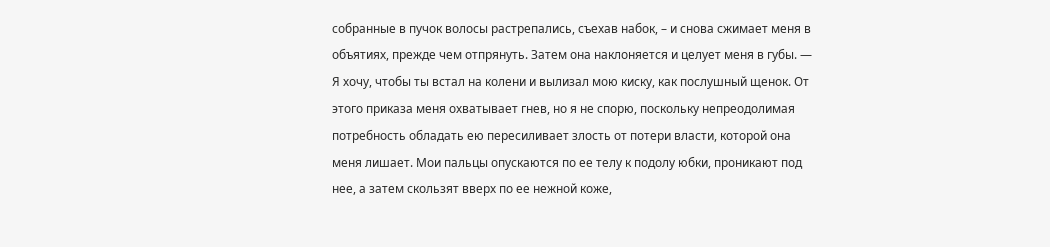собранные в пучок волосы растрепались, съехав набок, – и снова сжимает меня в объятиях, прежде чем отпрянуть. Затем она наклоняется и целует меня в губы. — Я хочу, чтобы ты встал на колени и вылизал мою киску, как послушный щенок. От этого приказа меня охватывает гнев, но я не спорю, поскольку непреодолимая потребность обладать ею пересиливает злость от потери власти, которой она меня лишает. Мои пальцы опускаются по ее телу к подолу юбки, проникают под нее, а затем скользят вверх по ее нежной коже,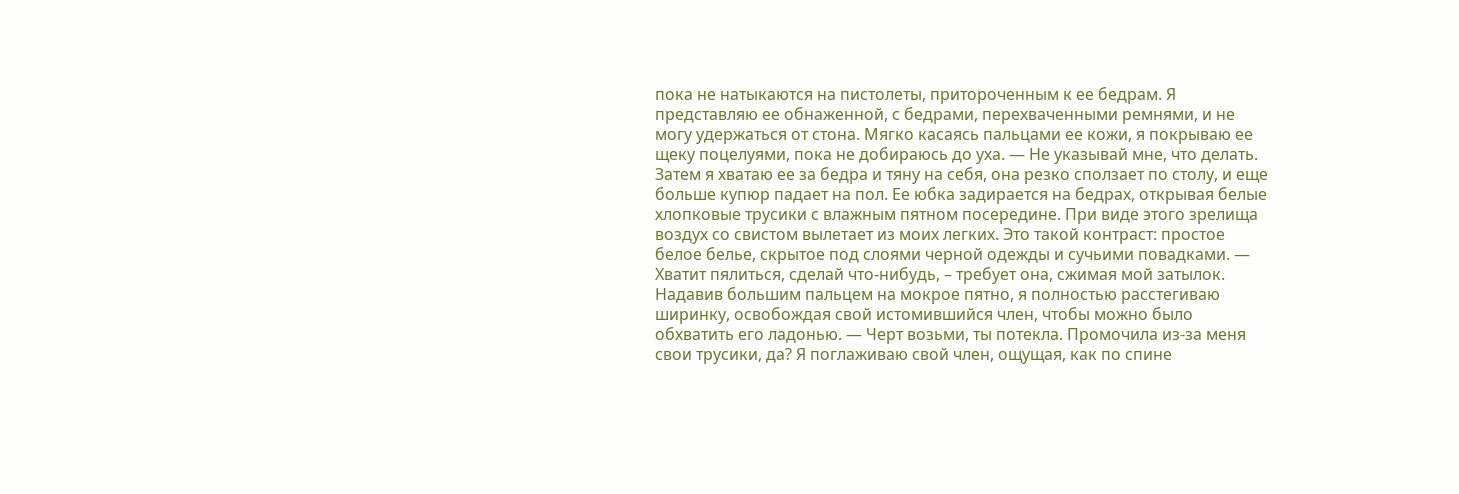пока не натыкаются на пистолеты, притороченным к ее бедрам. Я представляю ее обнаженной, с бедрами, перехваченными ремнями, и не могу удержаться от стона. Мягко касаясь пальцами ее кожи, я покрываю ее щеку поцелуями, пока не добираюсь до уха. — Не указывай мне, что делать. Затем я хватаю ее за бедра и тяну на себя, она резко сползает по столу, и еще больше купюр падает на пол. Ее юбка задирается на бедрах, открывая белые хлопковые трусики с влажным пятном посередине. При виде этого зрелища воздух со свистом вылетает из моих легких. Это такой контраст: простое белое белье, скрытое под слоями черной одежды и сучьими повадками. — Хватит пялиться, сделай что-нибудь, – требует она, сжимая мой затылок. Надавив большим пальцем на мокрое пятно, я полностью расстегиваю ширинку, освобождая свой истомившийся член, чтобы можно было обхватить его ладонью. — Черт возьми, ты потекла. Промочила из-за меня свои трусики, да? Я поглаживаю свой член, ощущая, как по спине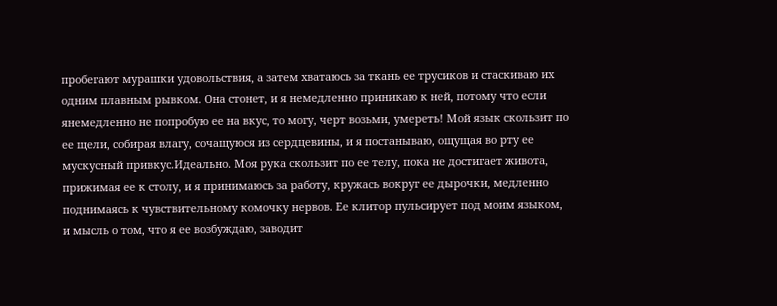пробегают мурашки удовольствия, а затем хватаюсь за ткань ее трусиков и стаскиваю их одним плавным рывком. Она стонет, и я немедленно приникаю к ней, потому что если янемедленно не попробую ее на вкус, то могу, черт возьми, умереть! Мой язык скользит по ее щели, собирая влагу, сочащуюся из сердцевины, и я постанываю, ощущая во рту ее мускусный привкус.Идеально. Моя рука скользит по ее телу, пока не достигает живота, прижимая ее к столу, и я принимаюсь за работу, кружась вокруг ее дырочки, медленно поднимаясь к чувствительному комочку нервов. Ее клитор пульсирует под моим языком, и мысль о том, что я ее возбуждаю, заводит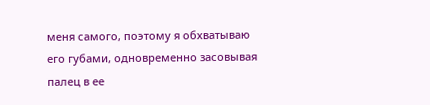меня самого, поэтому я обхватываю его губами, одновременно засовывая палец в ее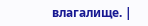влагалище. |